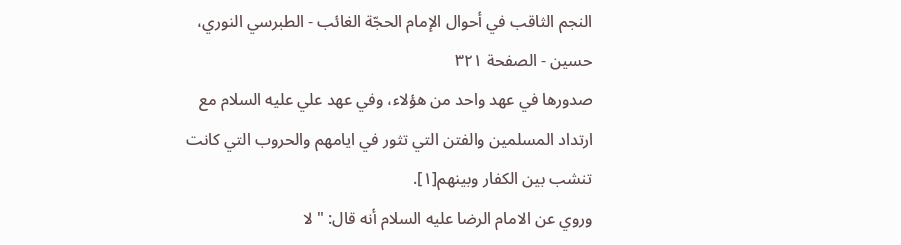النجم الثاقب في أحوال الإمام الحجّة الغائب - الطبرسي النوري، حسين - الصفحة ٣٢١
صدورها في عهد واحد من هؤلاء، وفي عهد علي عليه السلام مع ارتداد المسلمين والفتن التي تثور في ايامهم والحروب التي كانت تنشب بين الكفار وبينهم[١].
وروي عن الامام الرضا عليه السلام أنه قال: " لا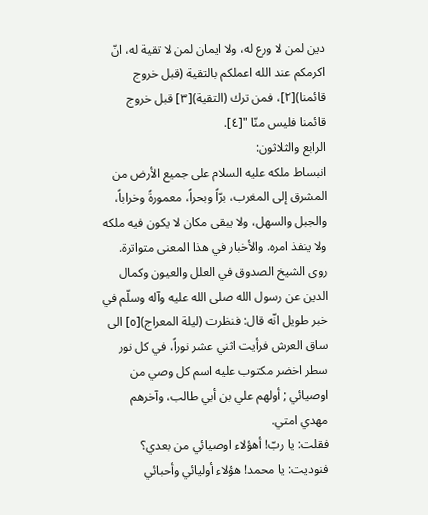دين لمن لا ورع له، ولا ايمان لمن لا تقية له، انّ اكرمكم عند الله اعملكم بالتقية (قبل خروج قائمنا)[٢]، فمن ترك (التقية)[٣] قبل خروج قائمنا فليس منّا "[٤].
الرابع والثلاثون:
انبساط ملكه عليه السلام على جميع الأرض من المشرق إلى المغرب، برّاً وبحراً، معمورةً وخراباً، والجبل والسهل، ولا يبقى مكان لا يكون فيه ملكه ولا ينفذ امره. والأخبار في هذا المعنى متواترة.
روى الشيخ الصدوق في العلل والعيون وكمال الدين عن رسول الله صلى الله عليه وآله وسلّم في خبر طويل انّه قال: فنظرت (ليلة المعراج)[٥] الى ساق العرش فرأيت اثني عشر نوراً، في كل نور سطر اخضر مكتوب عليه اسم كل وصي من اوصيائي ; أولهم علي بن أبي طالب، وآخرهم مهدي امتي.
فقلت: يا ربّ! أهؤلاء اوصيائي من بعدي؟
فنوديت: يا محمد! هؤلاء أوليائي وأحبائي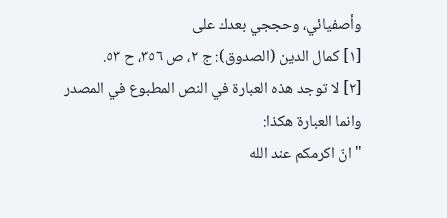وأصفيائي، وحججي بعدك على
[١] كمال الدين (الصدوق): ج ٢، ص ٣٥٦، ح ٥٣.
[٢] لا توجد هذه العبارة في النص المطبوع في المصدر وانما العبارة هكذا:
" انّ اكرمكم عند الله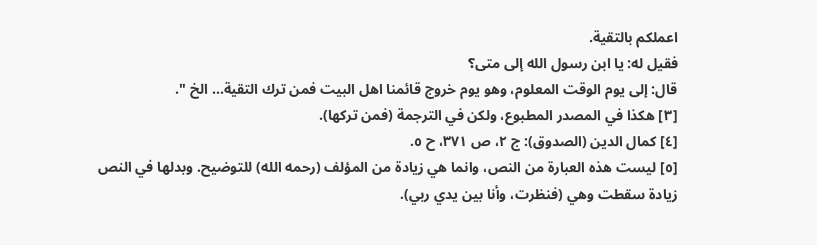اعملكم بالتقية.
فقيل له: يا ابن رسول الله إلى متى؟
قال: إلى يوم الوقت المعلوم، وهو يوم خروج قائمنا اهل البيت فمن ترك التقية... الخ ".
[٣] هكذا في المصدر المطبوع، ولكن في الترجمة (فمن تركها).
[٤] كمال الدين (الصدوق): ج ٢، ص ٣٧١، ح ٥.
[٥] ليست هذه العبارة من النص، وانما هي زيادة من المؤلف (رحمه الله) للتوضيح. وبدلها في النص زيادة سقطت وهي (فنظرت، وأنا بين يدي ربي).